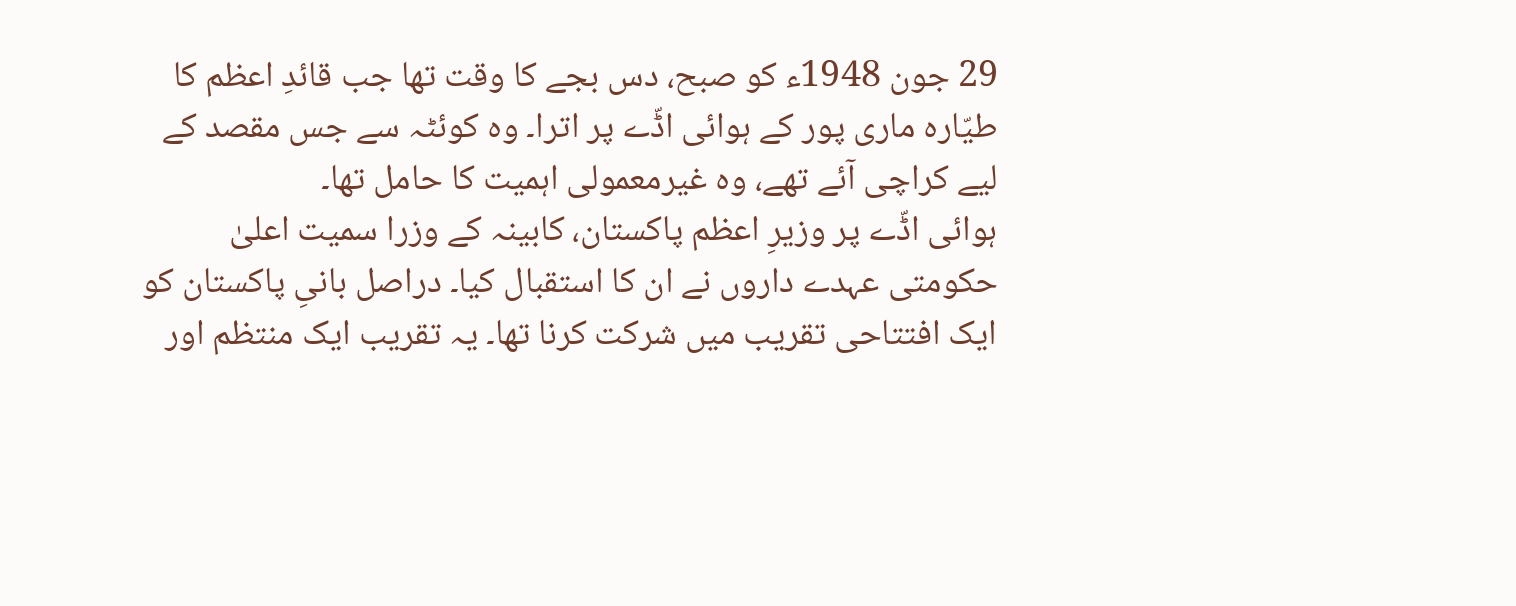29 جون 1948ء کو صبح، دس بجے کا وقت تھا جب قائدِ اعظم کا طیّارہ ماری پور کے ہوائی اڈّے پر اترا۔ وہ کوئٹہ سے جس مقصد کے لیے کراچی آئے تھے، وہ غیرمعمولی اہمیت کا حامل تھا۔
ہوائی اڈّے پر وزیرِ اعظم پاکستان، کابینہ کے وزرا سمیت اعلیٰ حکومتی عہدے داروں نے ان کا استقبال کیا۔ دراصل بانیِ پاکستان کو ایک افتتاحی تقریب میں شرکت کرنا تھا۔ یہ تقریب ایک منتظم اور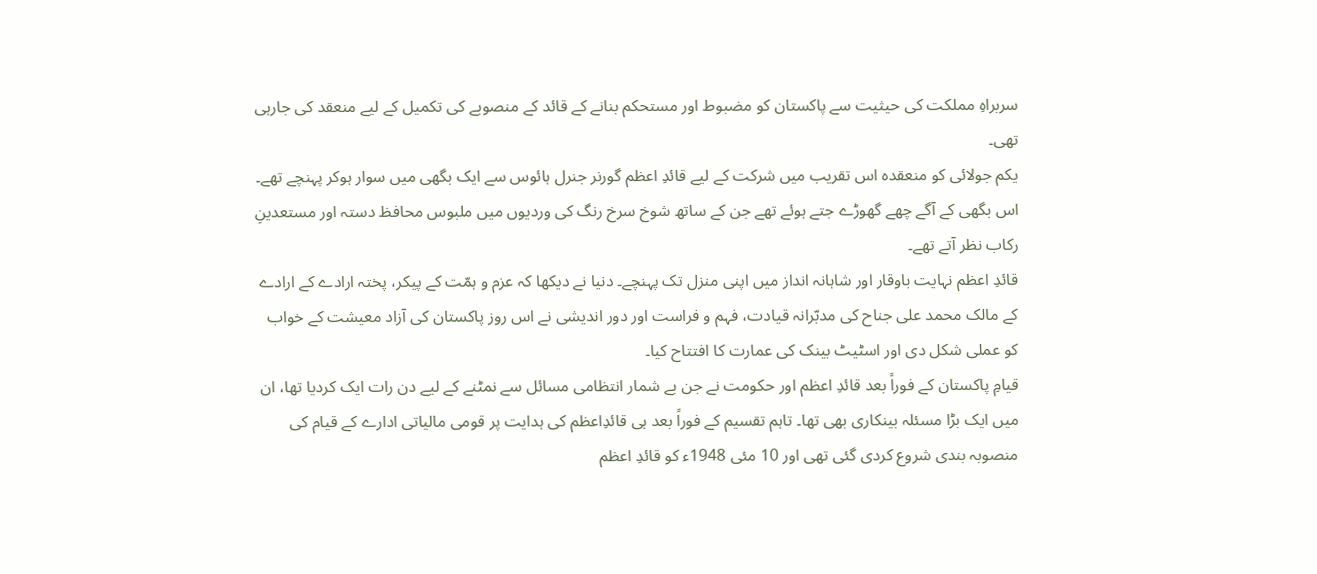سربراہِ مملکت کی حیثیت سے پاکستان کو مضبوط اور مستحکم بنانے کے قائد کے منصوبے کی تکمیل کے لیے منعقد کی جارہی تھی۔
یکم جولائی کو منعقدہ اس تقریب میں شرکت کے لیے قائدِ اعظم گورنر جنرل ہائوس سے ایک بگھی میں سوار ہوکر پہنچے تھے۔ اس بگھی کے آگے چھے گھوڑے جتے ہوئے تھے جن کے ساتھ شوخ سرخ رنگ کی وردیوں میں ملبوس محافظ دستہ اور مستعدینِ رکاب نظر آتے تھے۔
قائدِ اعظم نہایت باوقار اور شاہانہ انداز میں اپنی منزل تک پہنچے۔ دنیا نے دیکھا کہ عزم و ہمّت کے پیکر، پختہ ارادے کے ارادے کے مالک محمد علی جناح کی مدبّرانہ قیادت، فہم و فراست اور دور اندیشی نے اس روز پاکستان کی آزاد معیشت کے خواب کو عملی شکل دی اور اسٹیٹ بینک کی عمارت کا افتتاح کیا۔
قیامِ پاکستان کے فوراً بعد قائدِ اعظم اور حکومت نے جن بے شمار انتظامی مسائل سے نمٹنے کے لیے دن رات ایک کردیا تھا، ان میں ایک بڑا مسئلہ بینکاری بھی تھا۔ تاہم تقسیم کے فوراً بعد ہی قائدِاعظم کی ہدایت پر قومی مالیاتی ادارے کے قیام کی منصوبہ بندی شروع کردی گئی تھی اور 10 مئی 1948ء کو قائدِ اعظم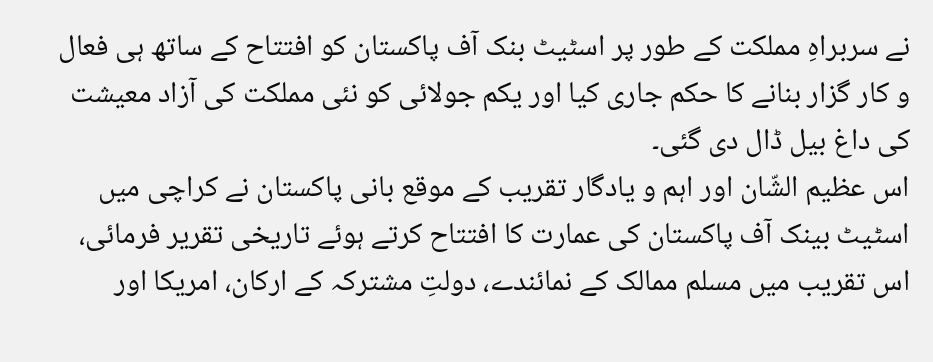نے سربراہِ مملکت کے طور پر اسٹیٹ بنک آف پاکستان کو افتتاح کے ساتھ ہی فعال و کار گزار بنانے کا حکم جاری کیا اور یکم جولائی کو نئی مملکت کی آزاد معیشت کی داغ بیل ڈال دی گئی۔
اس عظیم الشّان اور اہم و یادگار تقریب کے موقع بانی پاکستان نے کراچی میں اسٹیٹ بینک آف پاکستان کی عمارت کا افتتاح کرتے ہوئے تاریخی تقریر فرمائی، اس تقریب میں مسلم ممالک کے نمائندے، دولتِ مشترکہ کے ارکان، امریکا اور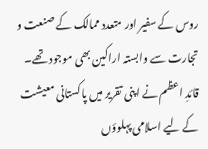روس کے سفیر اور متعدد ممالک کے صنعت و تجارت سے وابستہ اراکین بھی موجود تھے۔
قائدِ اعظم نے اپنی تقریر میں پاکستانی معیشت کے لیے اسلامی پہلوؤں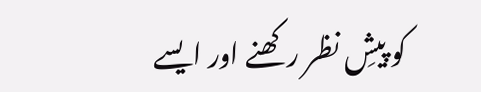کو پیشِ نظر رکھنے اور ایسے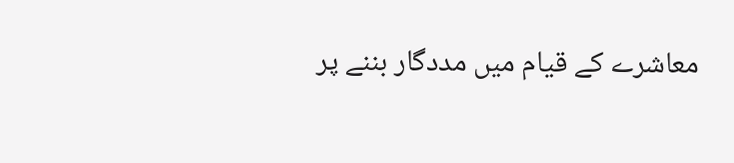معاشرے کے قیام میں مددگار بننے پر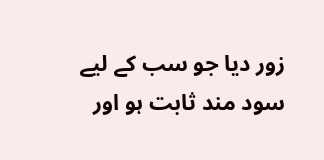زور دیا جو سب کے لیے سود مند ثابت ہو اور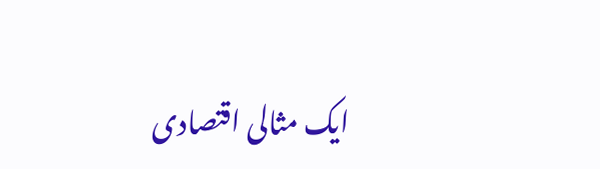ایک مثالی اقتصادی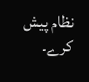نظام پیش کرے۔